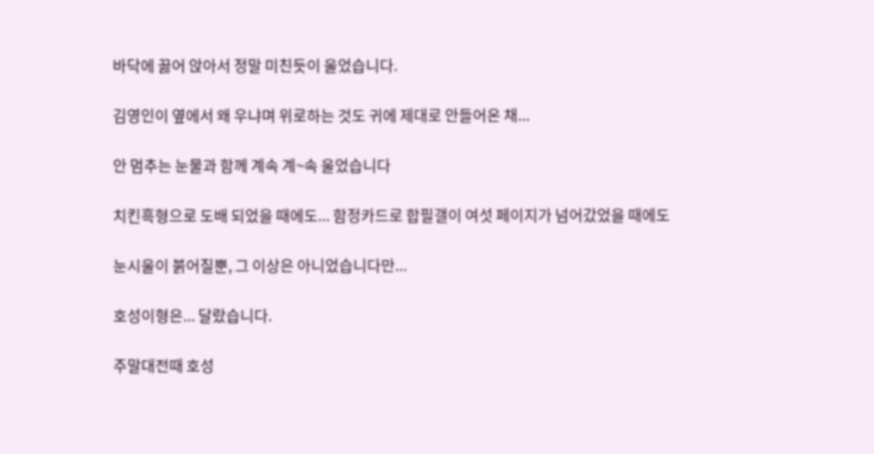바닥에 꿇어 앉아서 정말 미친듯이 울었습니다.

김영인이 옆에서 왜 우냐며 위로하는 것도 귀에 제대로 안들어온 채...

안 멈추는 눈물과 함께 계속 계~속 울었습니다

치킨흑형으로 도배 되었을 때에도... 함정카드로 합필갤이 여섯 페이지가 넘어갔었을 때에도

눈시울이 붉어질뿐, 그 이상은 아니었습니다만...

호성이형은... 달랐습니다.

주말대전때 호성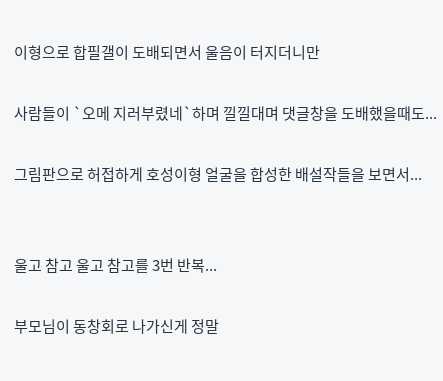이형으로 합필갤이 도배되면서 울음이 터지더니만

사람들이 `오메 지러부렸네`하며 낄낄대며 댓글창을 도배했을때도...

그림판으로 허접하게 호성이형 얼굴을 합성한 배설작들을 보면서...


울고 참고 울고 참고를 3번 반복...

부모님이 동창회로 나가신게 정말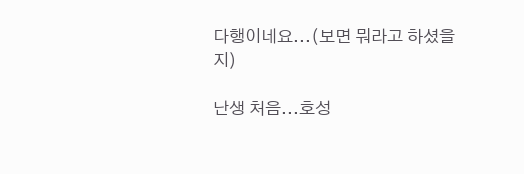다행이네요...(보면 뭐라고 하셨을지)

난생 처음...호성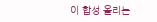이 합성 올리는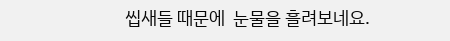씹새들 때문에  눈물을 흘려보네요.